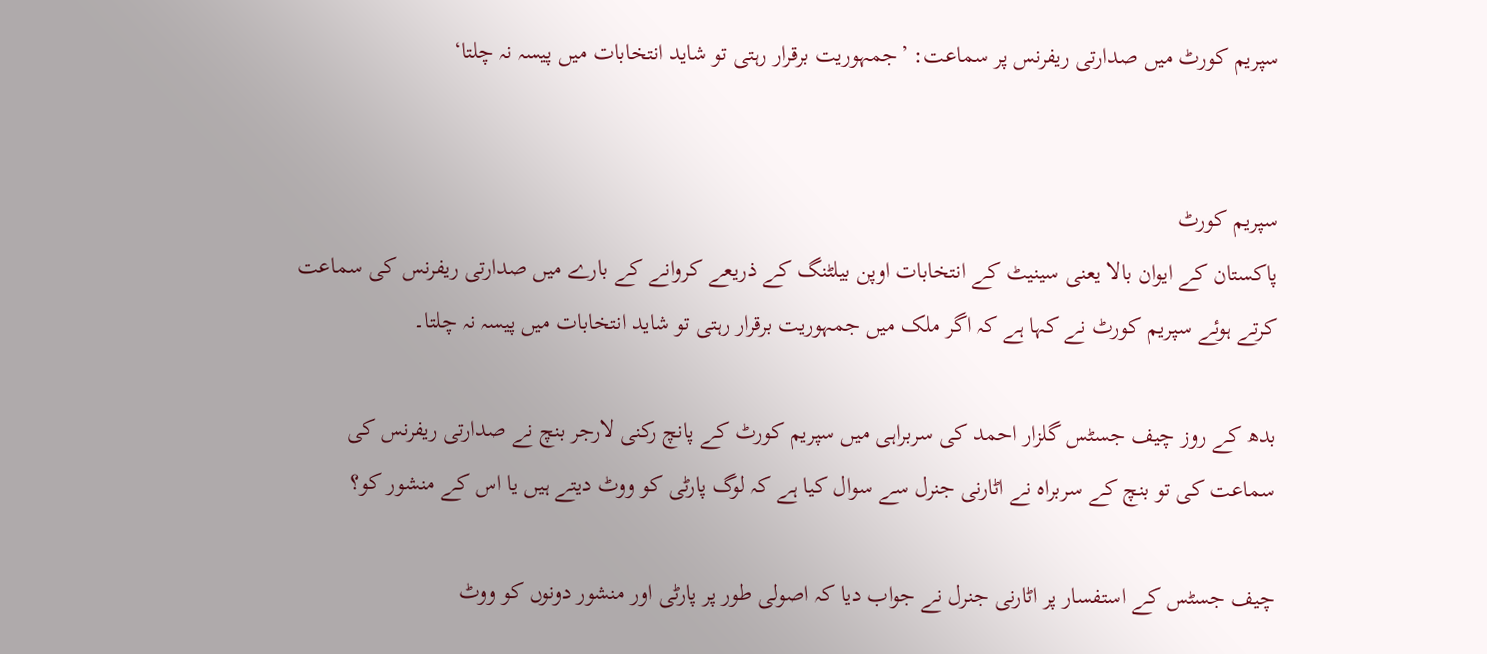سپریم کورٹ میں صدارتی ریفرنس پر سماعت: ’جمہوریت برقرار رہتی تو شاید انتخابات میں پیسہ نہ چلتا‘


سپریم کورٹ
پاکستان کے ایوان بالا یعنی سینیٹ کے انتخابات اوپن بیلٹنگ کے ذریعے کروانے کے بارے میں صدارتی ریفرنس کی سماعت کرتے ہوئے سپریم کورٹ نے کہا ہے کہ اگر ملک میں جمہوریت برقرار رہتی تو شاید انتخابات میں پیسہ نہ چلتا۔

بدھ کے روز چیف جسٹس گلزار احمد کی سربراہی میں سپریم کورٹ کے پانچ رکنی لارجر بنچ نے صدارتی ریفرنس کی سماعت کی تو بنچ کے سربراہ نے اٹارنی جنرل سے سوال کیا ہے کہ لوگ پارٹی کو ووٹ دیتے ہیں یا اس کے منشور کو؟

چیف جسٹس کے استفسار پر اٹارنی جنرل نے جواب دیا کہ اصولی طور پر پارٹی اور منشور دونوں کو ووٹ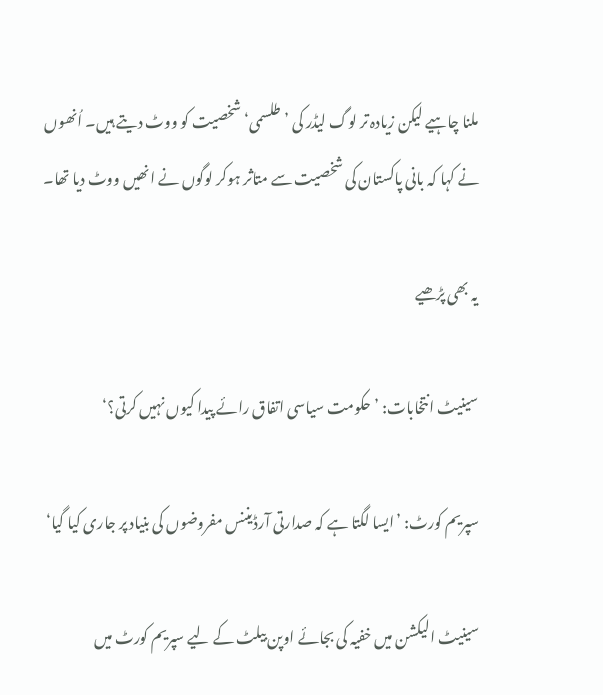ملنا چاہیے لیکن زیادہ تر لوگ لیڈر کی ’طلسمی‘ شخصیت کو ووٹ دیتے ہیں۔ اُنھوں نے کہا کہ بانی پاکستان کی شخصیت سے متاثر ہوکر لوگوں نے انھیں ووٹ دیا تھا۔

یہ بھی پڑھیے

سینیٹ انتخابات: ’حکومت سیاسی اتفاق رائے پیدا کیوں نہیں کرتی؟‘

سپریم کورٹ: ’ایسا لگتا ہے کہ صدارتی آرڈیننس مفروضوں کی بنیاد پر جاری کیا گیا‘

سینیٹ الیکشن میں خفیہ کی بجائے اوپن بیلٹ کے لیے سپریم کورٹ میں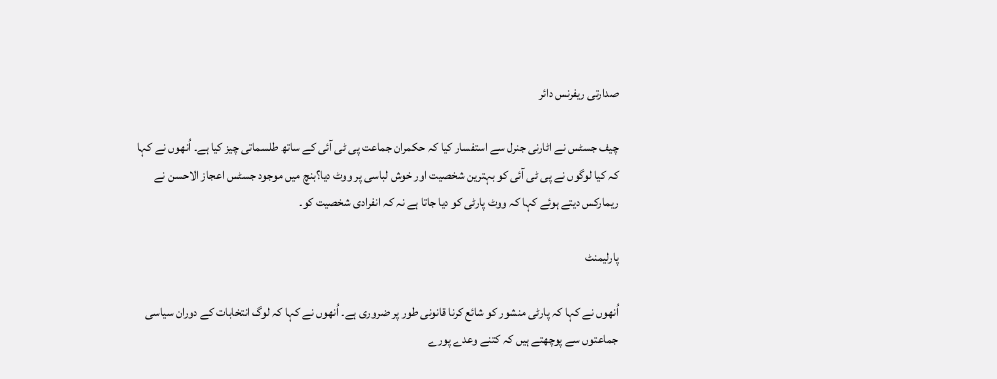صدارتی ریفرنس دائر

چیف جسٹس نے اٹارنی جنرل سے استفسار کیا کہ حکمران جماعت پی ٹی آئی کے ساتھ طلسماتی چیز کیا ہے۔ اُنھوں نے کہا کہ کیا لوگوں نے پی ٹی آئی کو بہترین شخصیت اور خوش لباسی پر ووٹ دیا؟بنچ میں موجود جسٹس اعجاز الاحسن نے ریمارکس دیتے ہوئے کہا کہ ووٹ پارٹی کو دیا جاتا ہے نہ کہ انفرادی شخصیت کو۔

پارلیمنٹ

اُنھوں نے کہا کہ پارٹی منشور کو شائع کرنا قانونی طور پر ضروری ہے۔ اُنھوں نے کہا کہ لوگ انتخابات کے دوران سیاسی جماعتوں سے پوچھتے ہیں کہ کتنے وعدے پورے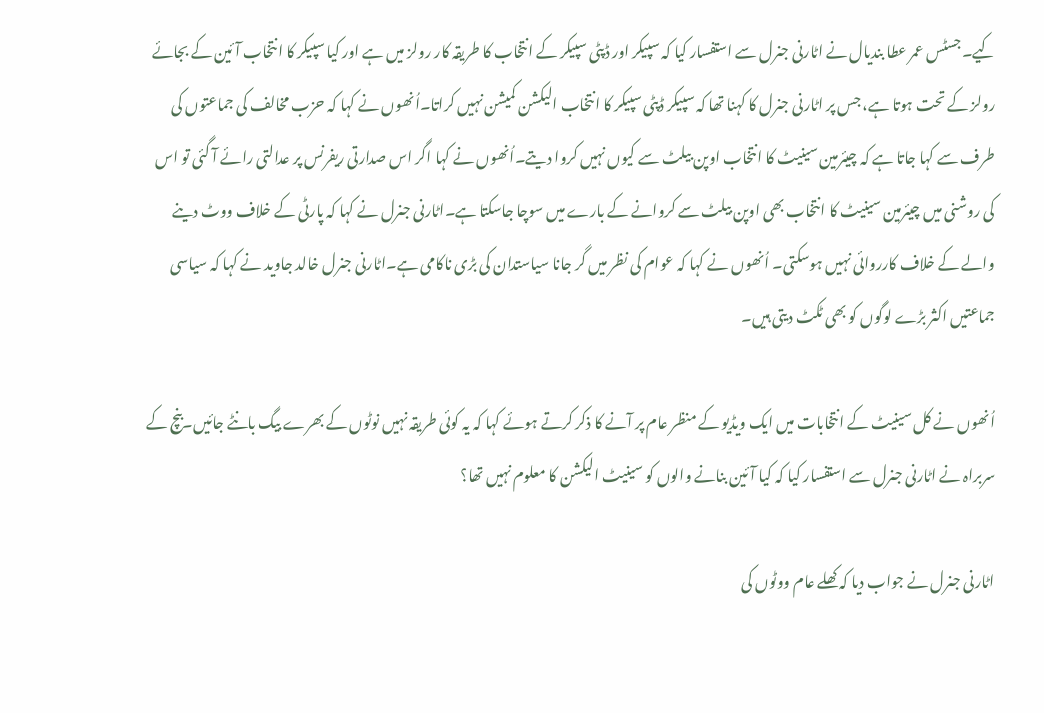کیے۔جسٹس عمر عطا بندیال نے اٹارنی جنرل سے استفسار کیا کہ سپیکر اور ڈپٹی سپیکر کے انتخاب کا طریقہ کار رولز میں ہے اور کیا سپیکر کا انتخاب آئین کے بجائے رولز کے تحت ہوتا ہے، جس پر اٹارنی جنرل کا کہنا تھا کہ سپیکر ڈپٹی سپیکر کا انتخاب الیکشن کمیشن نہیں کراتا۔اُنھوں نے کہا کہ حزب مخالف کی جماعتوں کی طرف سے کہا جاتا ہے کہ چیئرمین سینیٹ کا انتخاب اوپن بیلٹ سے کیوں نہیں کروا دیتے۔اُنھوں نے کہا اگر اس صدارتی ریفرنس پر عدالتی رائے آ گئی تو اس کی روشنی میں چیئرمین سینیٹ کا انتخاب بھی اوپن بیلٹ سے کروانے کے بارے میں سوچا جاسکتا ہے۔اٹارنی جنرل نے کہا کہ پارٹی کے خلاف ووٹ دینے والے کے خلاف کارروائی نہیں ہوسکتی۔ اُنھوں نے کہا کہ عوام کی نظر میں گر جانا سیاستدان کی بڑی ناکامی ہے۔اٹارنی جنرل خالد جاوید نے کہا کہ سیاسی جماعتیں اکثر بڑے لوگوں کو بھی ٹکٹ دیتی ہیں۔

اُنھوں نے کل سینیٹ کے انتخابات میں ایک ویڈیو کے منظر عام پر آنے کا ذکر کرتے ہوئے کہا کہ یہ کوئی طریقہ نہیں نوٹوں کے بھرے بیگ بانٹے جائیں۔بنچ کے سربراہ نے اٹارنی جنرل سے استفسار کیا کہ کیا آئین بنانے والوں کو سینیٹ الیکشن کا معلوم نہیں تھا؟

اٹارنی جنرل نے جواب دیا کہ کھلے عام ووٹوں کی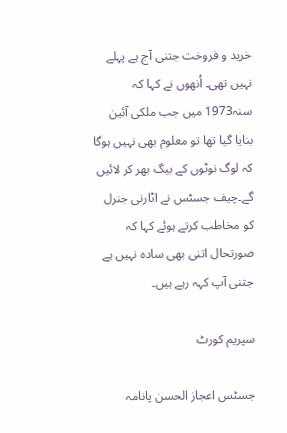خرید و فروخت جتنی آج ہے پہلے نہیں تھی۔ اُنھوں نے کہا کہ سنہ1973 میں جب ملکی آئین بنایا گیا تھا تو معلوم بھی نہیں ہوگا کہ لوگ نوٹوں کے بیگ بھر کر لائیں گے۔چیف جسٹس نے اٹارنی جنرل کو مخاطب کرتے ہوئے کہا کہ صورتحال اتنی بھی سادہ نہیں ہے جتنی آپ کہہ رہے ہیں۔

سپریم کورٹ

جسٹس اعجاز الحسن پانامہ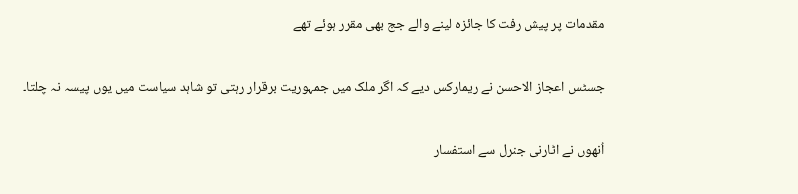مقدمات پر پیش رفت کا جائزہ لینے والے جج بھی مقرر ہوئے تھے

جسٹس اعجاز الاحسن نے ریمارکس دیے کہ اگر ملک میں جمہوریت برقرار رہتی تو شاہد سیاست میں یوں پیسہ نہ چلتا۔

اُنھوں نے اٹارنی جنرل سے استفسار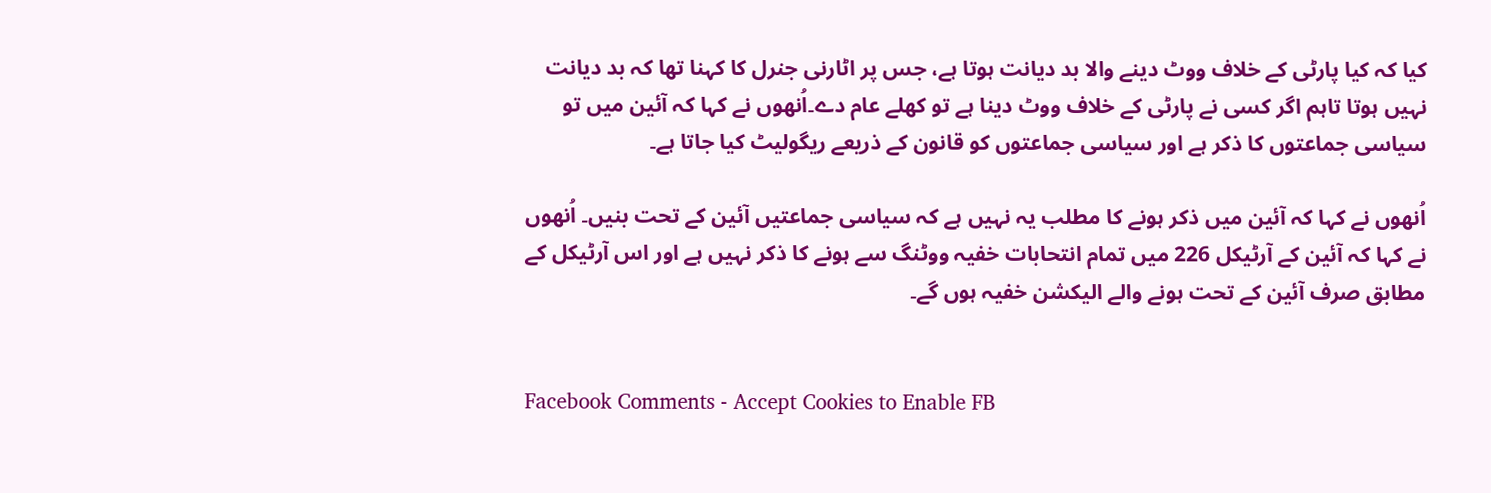کیا کہ کیا پارٹی کے خلاف ووٹ دینے والا بد دیانت ہوتا ہے، جس پر اٹارنی جنرل کا کہنا تھا کہ بد دیانت نہیں ہوتا تاہم اگر کسی نے پارٹی کے خلاف ووٹ دینا ہے تو کھلے عام دے۔اُنھوں نے کہا کہ آئین میں تو سیاسی جماعتوں کا ذکر ہے اور سیاسی جماعتوں کو قانون کے ذریعے ریگولیٹ کیا جاتا ہے۔

اُنھوں نے کہا کہ آئین میں ذکر ہونے کا مطلب یہ نہیں ہے کہ سیاسی جماعتیں آئین کے تحت بنیں۔ اُنھوں نے کہا کہ آئین کے آرٹیکل 226 میں تمام انتحابات خفیہ ووٹنگ سے ہونے کا ذکر نہیں ہے اور اس آرٹیکل کے مطابق صرف آئین کے تحت ہونے والے الیکشن خفیہ ہوں گے۔


Facebook Comments - Accept Cookies to Enable FB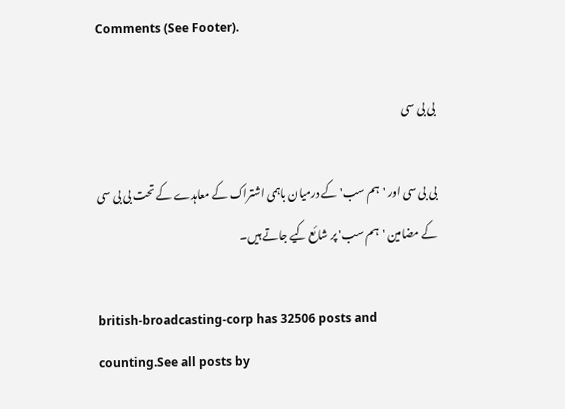Comments (See Footer).

بی بی سی

بی بی سی اور 'ہم سب' کے درمیان باہمی اشتراک کے معاہدے کے تحت بی بی سی کے مضامین 'ہم سب' پر شائع کیے جاتے ہیں۔

british-broadcasting-corp has 32506 posts and counting.See all posts by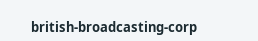british-broadcasting-corp